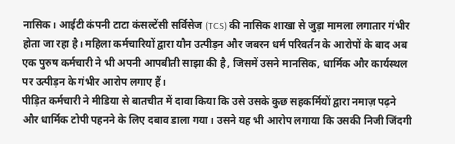नासिक। आईटी कंपनी टाटा कंसल्टेंसी सर्विसेज (TCS) की नासिक शाखा से जुड़ा मामला लगातार गंभीर होता जा रहा है। महिला कर्मचारियों द्वारा यौन उत्पीड़न और जबरन धर्म परिवर्तन के आरोपों के बाद अब एक पुरुष कर्मचारी ने भी अपनी आपबीती साझा की है, जिसमें उसने मानसिक, धार्मिक और कार्यस्थल पर उत्पीड़न के गंभीर आरोप लगाए हैं।
पीड़ित कर्मचारी ने मीडिया से बातचीत में दावा किया कि उसे उसके कुछ सहकर्मियों द्वारा नमाज़ पढ़ने और धार्मिक टोपी पहनने के लिए दबाव डाला गया। उसने यह भी आरोप लगाया कि उसकी निजी जिंदगी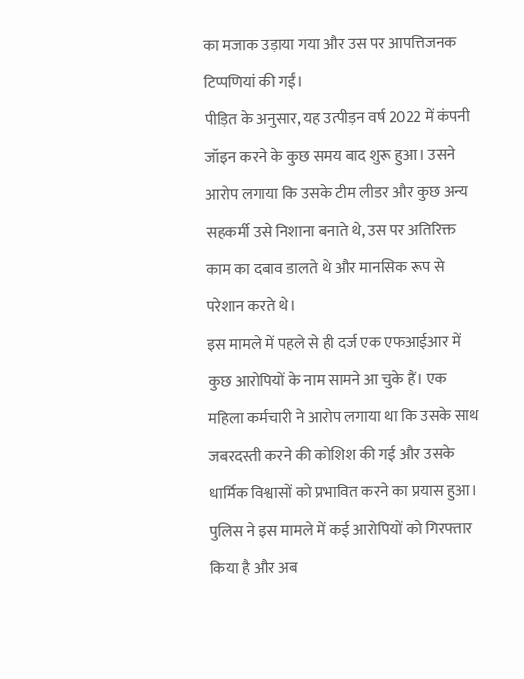का मजाक उड़ाया गया और उस पर आपत्तिजनक टिप्पणियां की गईं।
पीड़ित के अनुसार, यह उत्पीड़न वर्ष 2022 में कंपनी जॉइन करने के कुछ समय बाद शुरू हुआ। उसने आरोप लगाया कि उसके टीम लीडर और कुछ अन्य सहकर्मी उसे निशाना बनाते थे, उस पर अतिरिक्त काम का दबाव डालते थे और मानसिक रूप से परेशान करते थे।
इस मामले में पहले से ही दर्ज एक एफआईआर में कुछ आरोपियों के नाम सामने आ चुके हैं। एक महिला कर्मचारी ने आरोप लगाया था कि उसके साथ जबरदस्ती करने की कोशिश की गई और उसके धार्मिक विश्वासों को प्रभावित करने का प्रयास हुआ। पुलिस ने इस मामले में कई आरोपियों को गिरफ्तार किया है और अब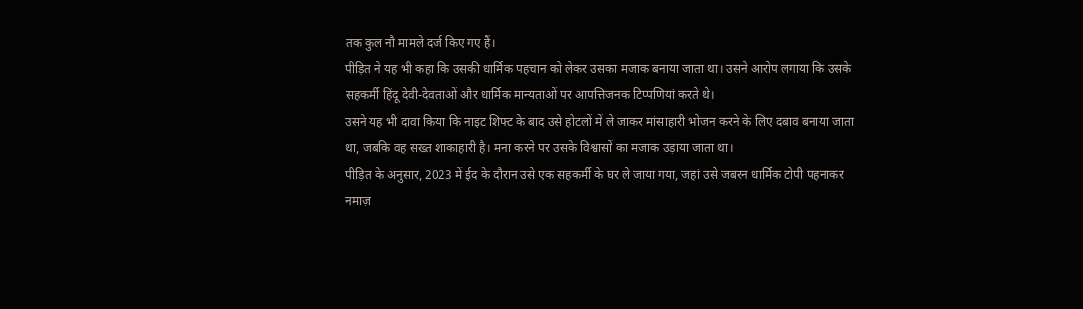तक कुल नौ मामले दर्ज किए गए हैं।
पीड़ित ने यह भी कहा कि उसकी धार्मिक पहचान को लेकर उसका मजाक बनाया जाता था। उसने आरोप लगाया कि उसके सहकर्मी हिंदू देवी-देवताओं और धार्मिक मान्यताओं पर आपत्तिजनक टिप्पणियां करते थे।
उसने यह भी दावा किया कि नाइट शिफ्ट के बाद उसे होटलों में ले जाकर मांसाहारी भोजन करने के लिए दबाव बनाया जाता था, जबकि वह सख्त शाकाहारी है। मना करने पर उसके विश्वासों का मजाक उड़ाया जाता था।
पीड़ित के अनुसार, 2023 में ईद के दौरान उसे एक सहकर्मी के घर ले जाया गया, जहां उसे जबरन धार्मिक टोपी पहनाकर नमाज़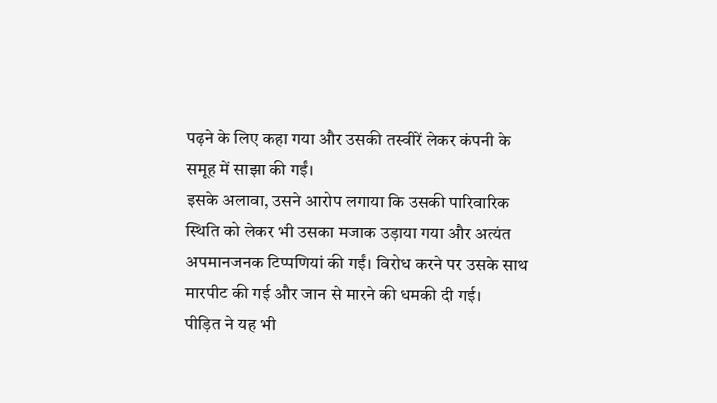पढ़ने के लिए कहा गया और उसकी तस्वीरें लेकर कंपनी के समूह में साझा की गईं।
इसके अलावा, उसने आरोप लगाया कि उसकी पारिवारिक स्थिति को लेकर भी उसका मजाक उड़ाया गया और अत्यंत अपमानजनक टिप्पणियां की गईं। विरोध करने पर उसके साथ मारपीट की गई और जान से मारने की धमकी दी गई।
पीड़ित ने यह भी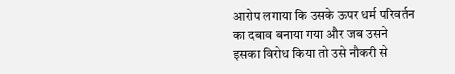आरोप लगाया कि उसके ऊपर धर्म परिवर्तन का दबाव बनाया गया और जब उसने इसका विरोध किया तो उसे नौकरी से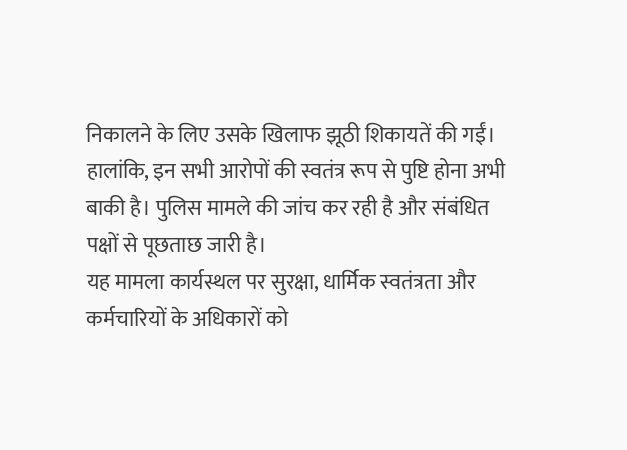निकालने के लिए उसके खिलाफ झूठी शिकायतें की गईं।
हालांकि, इन सभी आरोपों की स्वतंत्र रूप से पुष्टि होना अभी बाकी है। पुलिस मामले की जांच कर रही है और संबंधित पक्षों से पूछताछ जारी है।
यह मामला कार्यस्थल पर सुरक्षा, धार्मिक स्वतंत्रता और कर्मचारियों के अधिकारों को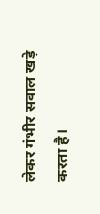लेकर गंभीर सवाल खड़े करता है।